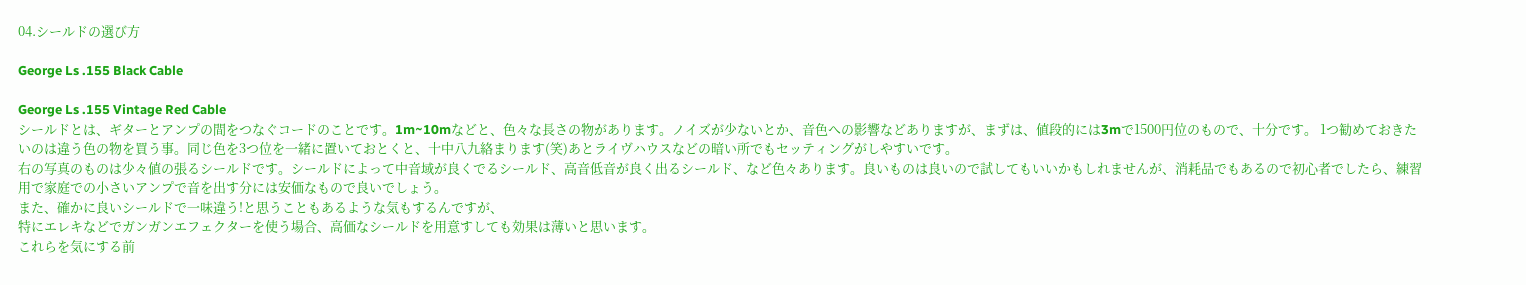04.シールドの選び方

George Ls .155 Black Cable

George Ls .155 Vintage Red Cable
シールドとは、ギターとアンプの間をつなぐコードのことです。1m~10mなどと、色々な長さの物があります。ノイズが少ないとか、音色への影響などありますが、まずは、値段的には3mで1500円位のもので、十分です。 1つ勧めておきたいのは違う色の物を買う事。同じ色を3つ位を一緒に置いておとくと、十中八九絡まります(笑)あとライヴハウスなどの暗い所でもセッティングがしやすいです。
右の写真のものは少々値の張るシールドです。シールドによって中音域が良くでるシールド、高音低音が良く出るシールド、など色々あります。良いものは良いので試してもいいかもしれませんが、消耗品でもあるので初心者でしたら、練習用で家庭での小さいアンプで音を出す分には安価なもので良いでしょう。
また、確かに良いシールドで一味違う!と思うこともあるような気もするんですが、
特にエレキなどでガンガンエフェクターを使う場合、高価なシールドを用意すしても効果は薄いと思います。
これらを気にする前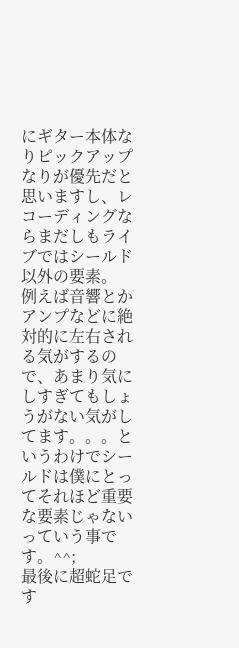にギター本体なりピックアップなりが優先だと思いますし、レコーディングならまだしもライブではシールド以外の要素。
例えば音響とかアンプなどに絶対的に左右される気がするので、あまり気にしすぎてもしょうがない気がしてます。。。というわけでシールドは僕にとってそれほど重要な要素じゃないっていう事です。^^;
最後に超蛇足です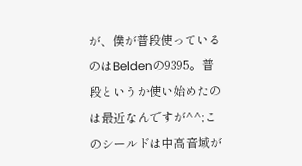が、僕が普段使っているのはBeldenの9395。普段というか使い始めたのは最近なんですが^^;このシールドは中高音域が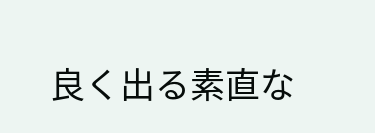良く出る素直な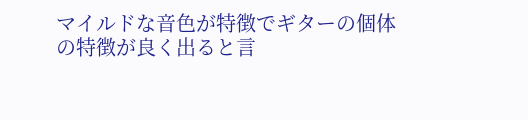マイルドな音色が特徴でギターの個体の特徴が良く出ると言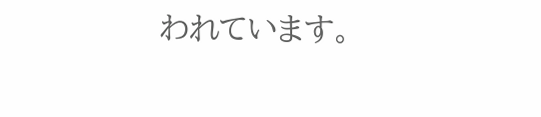われています。